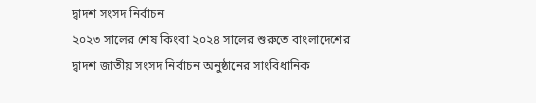দ্বাদশ সংসদ নির্বাচন
২০২৩ সালের শেষ কিংবা ২০২৪ সালের শুরুতে বাংলাদেশের দ্বাদশ জাতীয় সংসদ নির্বাচন অনুষ্ঠানের সাংবিধানিক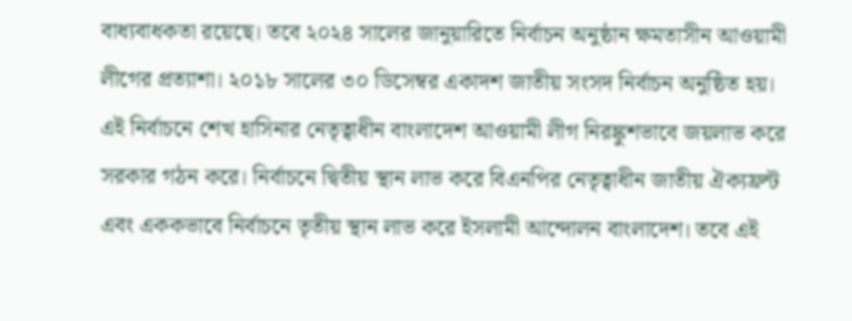বাধ্যবাধকতা রয়েছে। তবে ২০২৪ সালের জানুয়ারিতে নির্বাচন অনুষ্ঠান ক্ষমতাসীন আওয়ামী লীগের প্রত্যাশা। ২০১৮ সালের ৩০ ডিসেম্বর একাদশ জাতীয় সংসদ নির্বাচন অনুষ্ঠিত হয়। এই নির্বাচনে শেখ হাসিনার নেতৃত্বাধীন বাংলাদেশ আওয়ামী লীগ নিরঙ্কুশভাবে জয়লাভ করে সরকার গঠন করে। নির্বাচনে দ্বিতীয় স্থান লাভ করে বিএনপির নেতৃত্বাধীন জাতীয় ঐক্যফ্রন্ট এবং এককভাবে নির্বাচনে তৃতীয় স্থান লাভ করে ইসলামী আন্দোলন বাংলাদেশ। তবে এই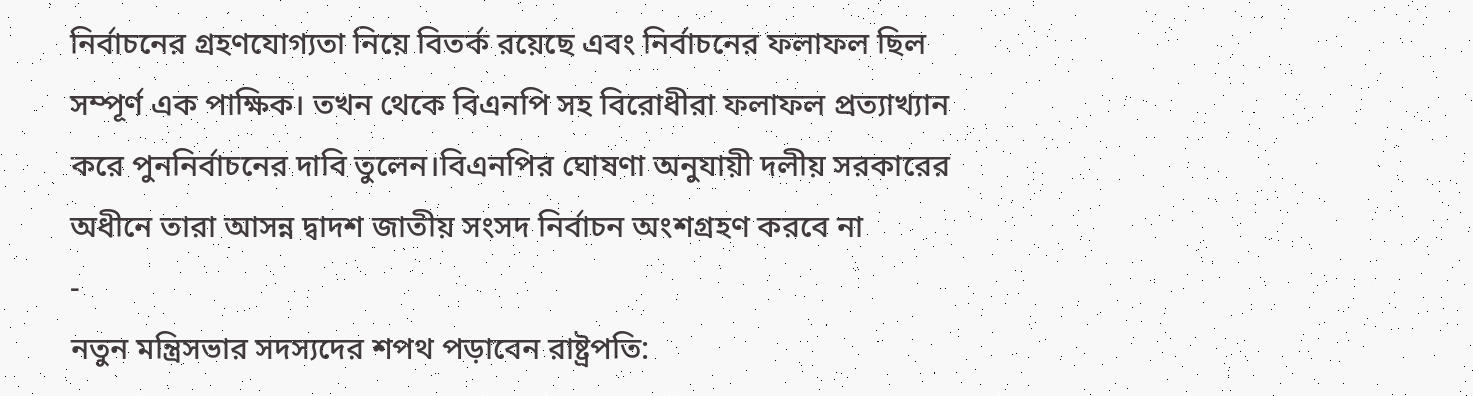নির্বাচনের গ্রহণযোগ্যতা নিয়ে বিতর্ক রয়েছে এবং নির্বাচনের ফলাফল ছিল সম্পূর্ণ এক পাক্ষিক। তখন থেকে বিএনপি সহ বিরোধীরা ফলাফল প্রত্যাখ্যান করে পুননির্বাচনের দাবি তুলেন।বিএনপির ঘোষণা অনুযায়ী দলীয় সরকারের অধীনে তারা আসন্ন দ্বাদশ জাতীয় সংসদ নির্বাচন অংশগ্রহণ করবে না
-
নতুন মন্ত্রিসভার সদস্যদের শপথ পড়াবেন রাষ্ট্রপতি: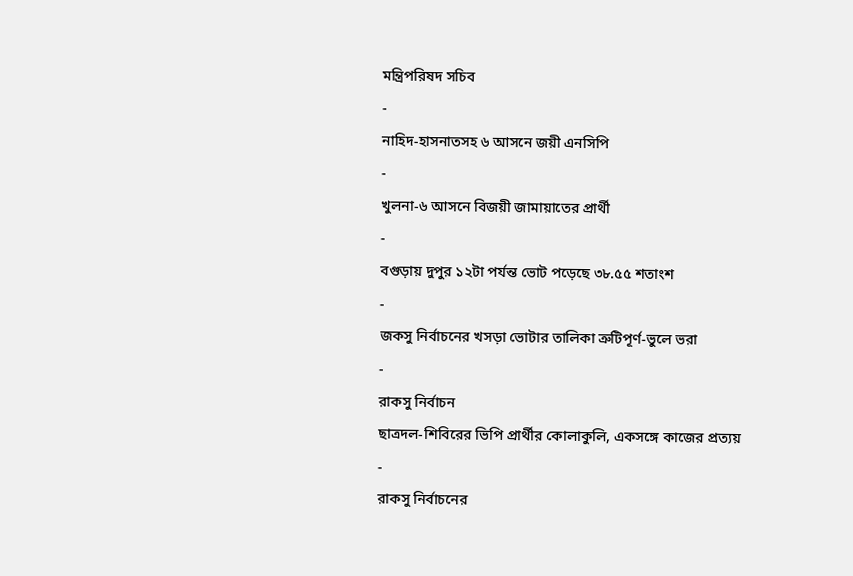মন্ত্রিপরিষদ সচিব
-
নাহিদ-হাসনাতসহ ৬ আসনে জয়ী এনসিপি
-
খুলনা-৬ আসনে বিজয়ী জামায়াতের প্রার্থী
-
বগুড়ায় দুপুর ১২টা পর্যন্ত ভোট পড়েছে ৩৮.৫৫ শতাংশ
-
জকসু নির্বাচনের খসড়া ভোটার তালিকা ত্রুটিপূর্ণ-ভুলে ভরা
-
রাকসু নির্বাচন
ছাত্রদল-শিবিরের ভিপি প্রার্থীর কোলাকুলি, একসঙ্গে কাজের প্রত্যয়
-
রাকসু নির্বাচনের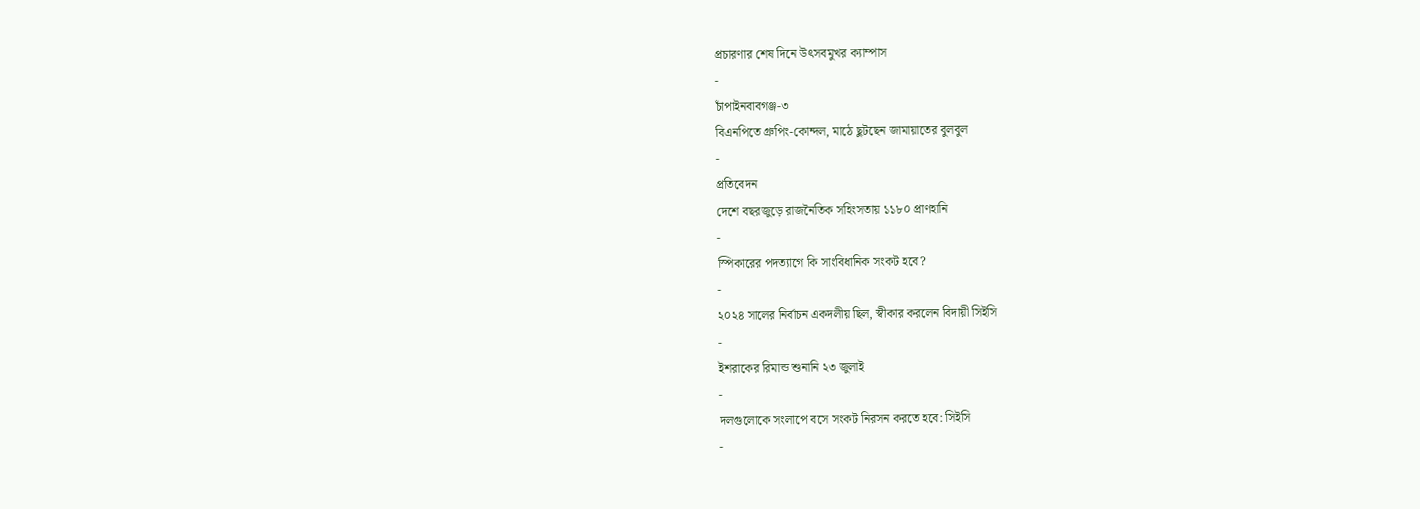প্রচারণার শেষ দিনে উৎসবমুখর ক্যাম্পাস
-
চাঁপাইনবাবগঞ্জ-৩
বিএনপিতে গ্রুপিং-কোন্দল, মাঠে ছুটছেন জামায়াতের বুলবুল
-
প্রতিবেদন
দেশে বছরজুড়ে রাজনৈতিক সহিংসতায় ১১৮০ প্রাণহানি
-
স্পিকারের পদত্যাগে কি সাংবিধানিক সংকট হবে?
-
২০২৪ সালের নির্বাচন একদলীয় ছিল, স্বীকার করলেন বিদায়ী সিইসি
-
ইশরাকের রিমান্ড শুনানি ২৩ জুলাই
-
দলগুলোকে সংলাপে বসে সংকট নিরসন করতে হবে: সিইসি
-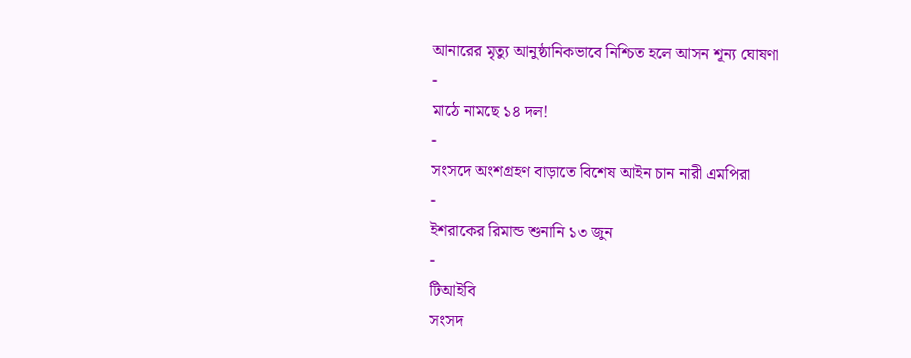আনারের মৃত্যু আনুষ্ঠানিকভাবে নিশ্চিত হলে আসন শূন্য ঘোষণা
-
মাঠে নামছে ১৪ দল!
-
সংসদে অংশগ্রহণ বাড়াতে বিশেষ আইন চান নারী এমপিরা
-
ইশরাকের রিমান্ড শুনানি ১৩ জুন
-
টিআইবি
সংসদ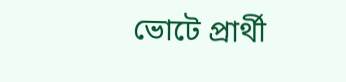ভোটে প্রার্থী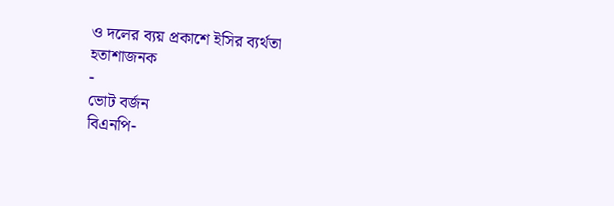ও দলের ব্যয় প্রকাশে ইসির ব্যর্থতা হতাশাজনক
-
ভোট বর্জন
বিএনপি-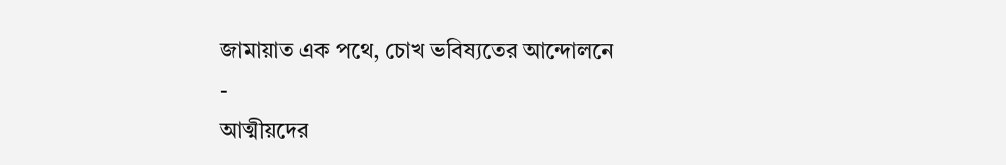জামায়াত এক পথে, চোখ ভবিষ্যতের আন্দোলনে
-
আত্মীয়দের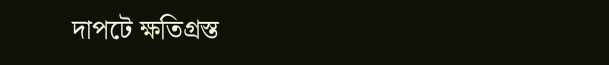দাপটে ক্ষতিগ্রস্ত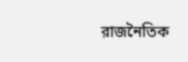রাজনৈতিক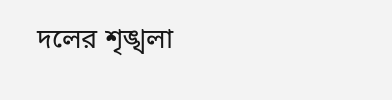দলের শৃঙ্খলা